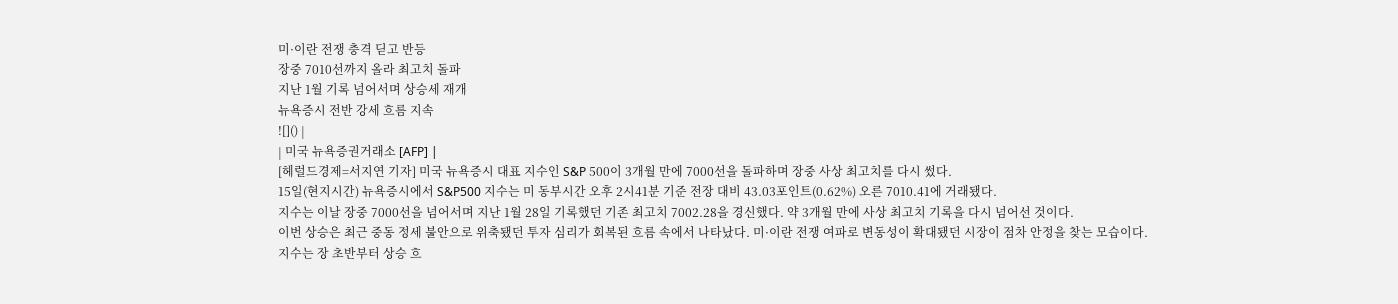미·이란 전쟁 충격 딛고 반등
장중 7010선까지 올라 최고치 돌파
지난 1월 기록 넘어서며 상승세 재개
뉴욕증시 전반 강세 흐름 지속
![]() |
| 미국 뉴욕증권거래소 [AFP] |
[헤럴드경제=서지연 기자] 미국 뉴욕증시 대표 지수인 S&P 500이 3개월 만에 7000선을 돌파하며 장중 사상 최고치를 다시 썼다.
15일(현지시간) 뉴욕증시에서 S&P500 지수는 미 동부시간 오후 2시41분 기준 전장 대비 43.03포인트(0.62%) 오른 7010.41에 거래됐다.
지수는 이날 장중 7000선을 넘어서며 지난 1월 28일 기록했던 기존 최고치 7002.28을 경신했다. 약 3개월 만에 사상 최고치 기록을 다시 넘어선 것이다.
이번 상승은 최근 중동 정세 불안으로 위축됐던 투자 심리가 회복된 흐름 속에서 나타났다. 미·이란 전쟁 여파로 변동성이 확대됐던 시장이 점차 안정을 찾는 모습이다.
지수는 장 초반부터 상승 흐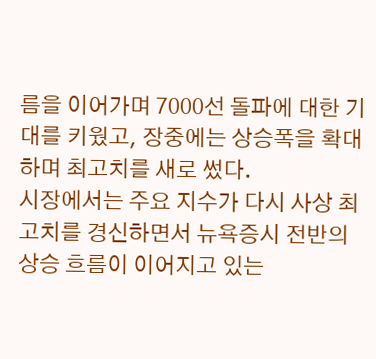름을 이어가며 7000선 돌파에 대한 기대를 키웠고, 장중에는 상승폭을 확대하며 최고치를 새로 썼다.
시장에서는 주요 지수가 다시 사상 최고치를 경신하면서 뉴욕증시 전반의 상승 흐름이 이어지고 있는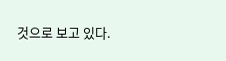것으로 보고 있다.